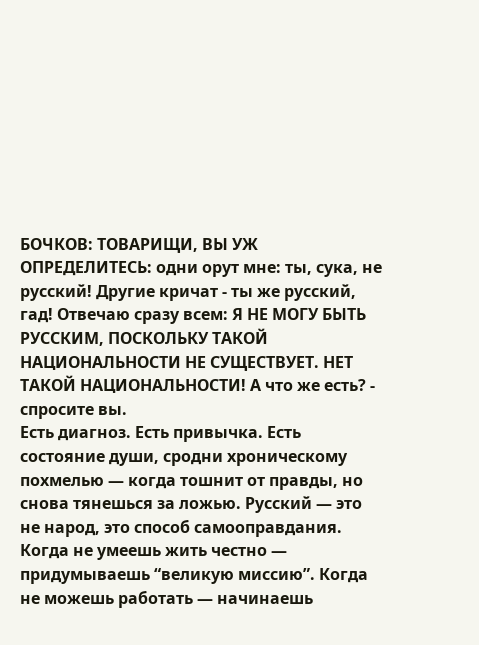БОЧКОВ: ТОВАРИЩИ, ВЫ УЖ ОПРЕДЕЛИТЕСЬ: одни орут мне: ты, сука, не русский! Другие кричат - ты же русский, гад! Отвечаю сразу всем: Я НЕ МОГУ БЫТЬ РУССКИМ, ПОСКОЛЬКУ ТАКОЙ НАЦИОНАЛЬНОСТИ НЕ СУЩЕСТВУЕТ. НЕТ ТАКОЙ НАЦИОНАЛЬНОСТИ! А что же есть? - спросите вы.
Есть диагноз. Есть привычка. Есть состояние души, сродни хроническому похмелью — когда тошнит от правды, но снова тянешься за ложью. Русский — это не народ, это способ самооправдания. Когда не умеешь жить честно — придумываешь “великую миссию”. Когда не можешь работать — начинаешь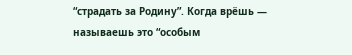“страдать за Родину”. Когда врёшь — называешь это “особым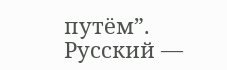путём”.
Русский —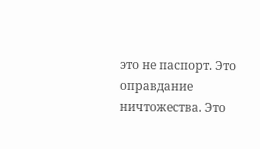это не паспорт. Это оправдание ничтожества. Это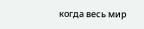когда весь мир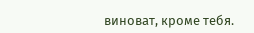виноват, кроме тебя.